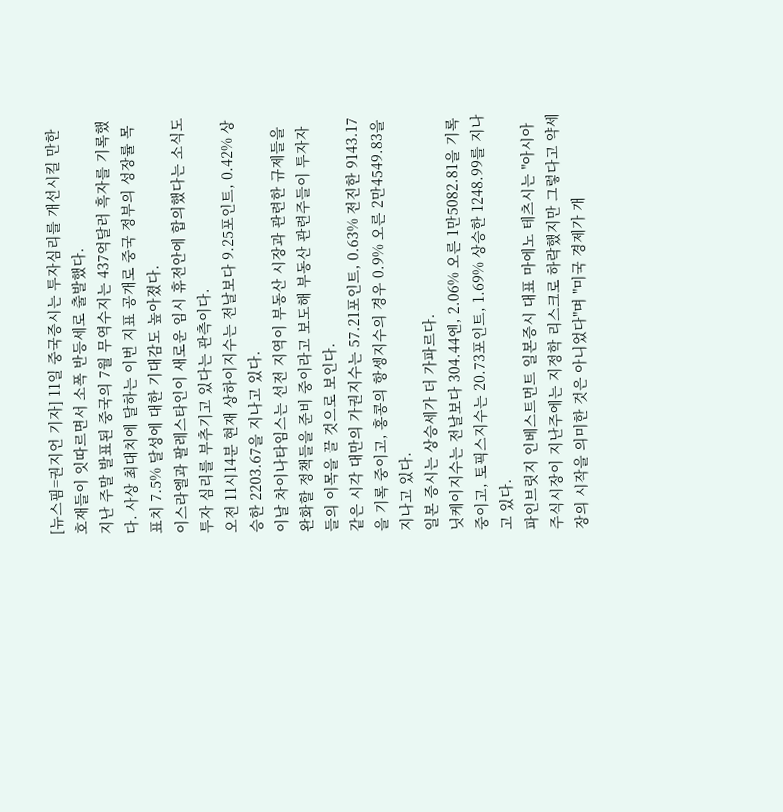[뉴스핌=권지언 기자] 11일 중국증시는 투자심리를 개선시킬 만한 호재들이 잇따르면서 소폭 반등세로 출발했다.
지난 주말 발표된 중국의 7월 무역수지는 437억달러 흑자를 기록했다. 사상 최대치에 달하는 이번 지표 공개로 중국 정부의 성장률 목표치 7.5% 달성에 대한 기대감도 높아졌다.
이스라엘과 팔레스타인이 새로운 임시 휴전안에 합의했다는 소식도 투자 심리를 부추기고 있다는 관측이다.
오전 11시14분 현재 상하이지수는 전날보다 9.25포인트, 0.42% 상승한 2203.67을 지나고 있다.
이날 차이나타임스는 선전 지역이 부동산 시장과 관련한 규제들을 완화할 정책들을 준비 중이라고 보도해 부동산 관련주들이 투자자들의 이목을 끌 것으로 보인다.
같은 시각 대만의 가권지수는 57.21포인트, 0.63% 전진한 9143.17을 기록 중이고, 홍콩의 항셍지수의 경우 0.9% 오른 2만4549.83을 지나고 있다.
일본 증시는 상승세가 더 가파르다.
닛케이지수는 전날보다 304.44엔, 2.06% 오른 1만5082.81을 기록 중이고, 토픽스지수는 20.73포인트, 1.69% 상승한 1248.99를 지나고 있다.
파인브릿지 인베스트먼트 일본증시 대표 마에노 테츠시는 "아시아 주식시장이 지난주에는 지정학 리스크로 하락했지만 그렇다고 약세장의 시작을 의미한 것은 아니었다"며 "미국 경제가 개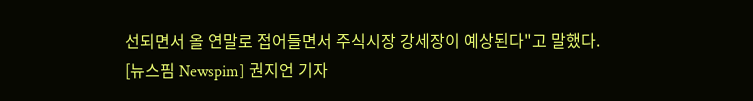선되면서 올 연말로 접어들면서 주식시장 강세장이 예상된다"고 말했다.
[뉴스핌 Newspim] 권지언 기자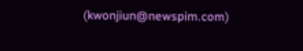(kwonjiun@newspim.com)